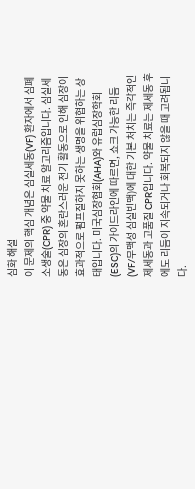심화 해설
이 문제의 핵심 개념은 심실세동(VF) 환자에서 심폐소생술(CPR) 중 약물 치료 알고리즘입니다. 심실세동은 심장의 혼란스러운 전기 활동으로 인해 심장이 효과적으로 펌프질하지 못하는 생명을 위협하는 상태입니다. 미국심장협회(AHA)와 유럽심장학회(ESC)의 가이드라인에 따르면, 쇼크 가능한 리듬(VF/무맥성 심실빈맥)에 대한 기본 처치는 즉각적인 제세동과 고품질 CPR입니다. 약물 치료는 제세동 후에도 리듬이 지속되거나 회복되지 않을 때 고려됩니다.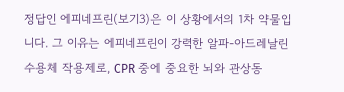정답인 에피네프린(보기3)은 이 상황에서의 1차 약물입니다. 그 이유는 에피네프린이 강력한 알파-아드레날린 수용체 작용제로, CPR 중에 중요한 뇌와 관상동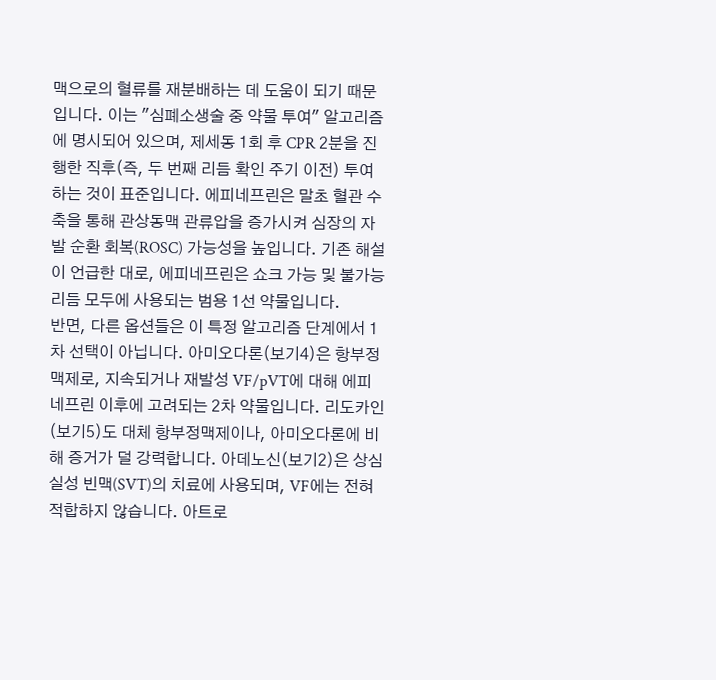맥으로의 혈류를 재분배하는 데 도움이 되기 때문입니다. 이는 "심폐소생술 중 약물 투여" 알고리즘에 명시되어 있으며, 제세동 1회 후 CPR 2분을 진행한 직후(즉, 두 번째 리듬 확인 주기 이전) 투여하는 것이 표준입니다. 에피네프린은 말초 혈관 수축을 통해 관상동맥 관류압을 증가시켜 심장의 자발 순환 회복(ROSC) 가능성을 높입니다. 기존 해설이 언급한 대로, 에피네프린은 쇼크 가능 및 불가능 리듬 모두에 사용되는 범용 1선 약물입니다.
반면, 다른 옵션들은 이 특정 알고리즘 단계에서 1차 선택이 아닙니다. 아미오다론(보기4)은 항부정맥제로, 지속되거나 재발성 VF/pVT에 대해 에피네프린 이후에 고려되는 2차 약물입니다. 리도카인(보기5)도 대체 항부정맥제이나, 아미오다론에 비해 증거가 덜 강력합니다. 아데노신(보기2)은 상심실성 빈맥(SVT)의 치료에 사용되며, VF에는 전혀 적합하지 않습니다. 아트로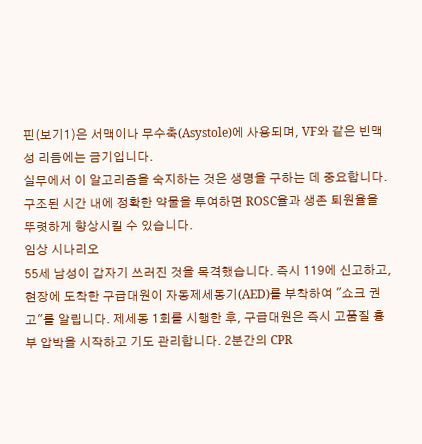핀(보기1)은 서맥이나 무수축(Asystole)에 사용되며, VF와 같은 빈맥성 리듬에는 금기입니다.
실무에서 이 알고리즘을 숙지하는 것은 생명을 구하는 데 중요합니다. 구조된 시간 내에 정확한 약물을 투여하면 ROSC율과 생존 퇴원율을 뚜렷하게 향상시킬 수 있습니다.
임상 시나리오
55세 남성이 갑자기 쓰러진 것을 목격했습니다. 즉시 119에 신고하고, 현장에 도착한 구급대원이 자동제세동기(AED)를 부착하여 "쇼크 권고"를 알립니다. 제세동 1회를 시행한 후, 구급대원은 즉시 고품질 흉부 압박을 시작하고 기도 관리합니다. 2분간의 CPR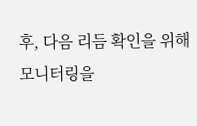후, 다음 리듬 확인을 위해 모니터링을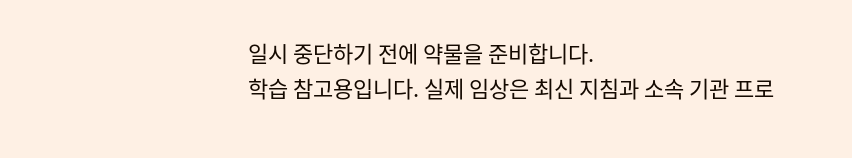일시 중단하기 전에 약물을 준비합니다.
학습 참고용입니다. 실제 임상은 최신 지침과 소속 기관 프로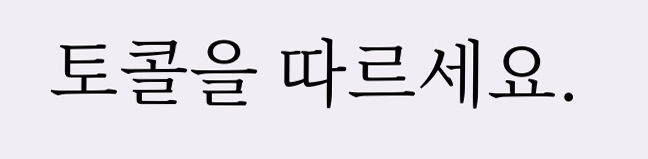토콜을 따르세요.